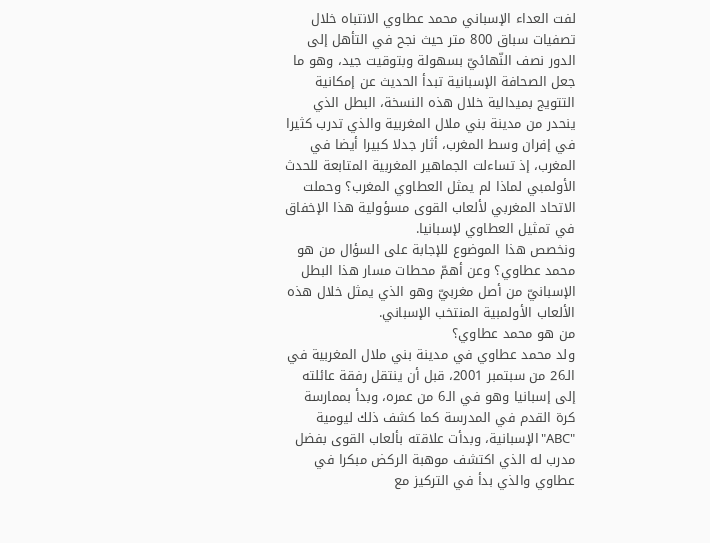لفت العداء الإسباني محمد عطاوي الانتباه خلال تصفيات سباق 800 متر حيث نجح في التأهل إلى الدور نصف النّهائيّ بسهولة وبتوقيت جيد، وهو ما جعل الصحافة الإسبانية تبدأ الحديث عن إمكانية التتويج بميدالية خلال هذه النسخة، البطل الذي ينحدر من مدينة بني ملال المغربية والذي تدرب كثيرا في إفران وسط المغرب، أثار جدلا كبيرا أيضا في المغرب، إذ تساءلت الجماهير المغربية المتابعة للحدث الأولمبي لماذا لم يمثل العطاوي المغرب؟ وحملت الاتحاد المغربي لألعاب القوى مسؤولية هذا الإخفاق في تمثيل العطاوي لإسبانيا.
ونخصص هذا الموضوع للإجابة على السؤال من هو محمد عطاوي؟ وعن أهمّ محطات مسار هذا البطل الإسبانيّ من أصل مغربيّ وهو الذي يمثل خلال هذه الألعاب الأولمبية المنتخب الإسباني.
من هو محمد عطاوي؟
ولد محمد عطاوي في مدينة بني ملال المغربية في الـ26 من سبتمبر 2001، قبل أن ينتقل رفقة عائلته إلى إسبانيا وهو في الـ6 من عمره، وبدأ بممارسة كرة القدم في المدرسة كما كشف ذلك ليومية "ABC" الإسبانية، وبدأت علاقته بألعاب القوى بفضل مدرب له الذي اكتشف موهبة الركض مبكرا في عطاوي والذي بدأ في التركيز مع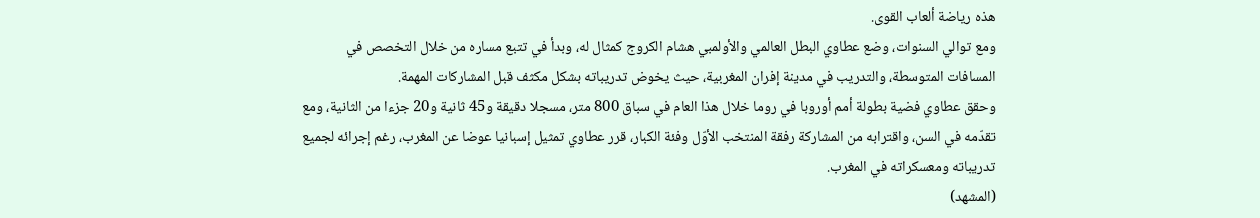هذه رياضة ألعاب القوى.
ومع توالي السنوات، وضع عطاوي البطل العالمي والأولمبي هشام الكروج كمثال له، وبدأ في تتبع مساره من خلال التخصص في المسافات المتوسطة، والتدريب في مدينة إفران المغربية، حيث يخوض تدريباته بشكل مكثف قبل المشاركات المهمة.
وحقق عطاوي فضية بطولة أمم أوروبا في روما خلال هذا العام في سباق 800 متر، مسجلا دقيقة و45 ثانية و20 جزءا من الثانية، ومع تقدّمه في السن، واقترابه من المشاركة رفقة المنتخب الأوّل وفئة الكبار، قرر عطاوي تمثيل إسبانيا عوضا عن المغرب، رغم إجرائه لجميع تدريباته ومعسكراته في المغرب.
(المشهد)